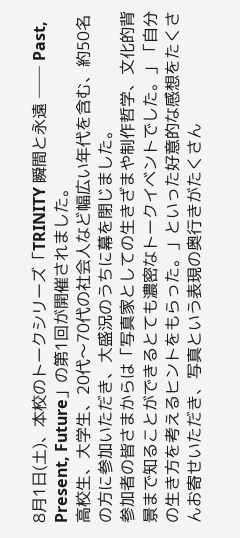8月1日(土)、本校のトークシリーズ「TRINITY 瞬間と永遠 ── Past, Present, Future」の第1回が開催されました。
高校生、大学生、20代〜70代の社会人など幅広い年代を含む、約50名の方に参加いただき、大盛況のうちに幕を閉じました。
参加者の皆さまからは「写真家としての生きざまや制作哲学、文化的背景まで知ることができるとても濃密なトークイベントでした。」「自分の生き方を考えるヒントをもらった。」といった好意的な感想をたくさんお寄せいただき、写真という表現の奥行きがたくさん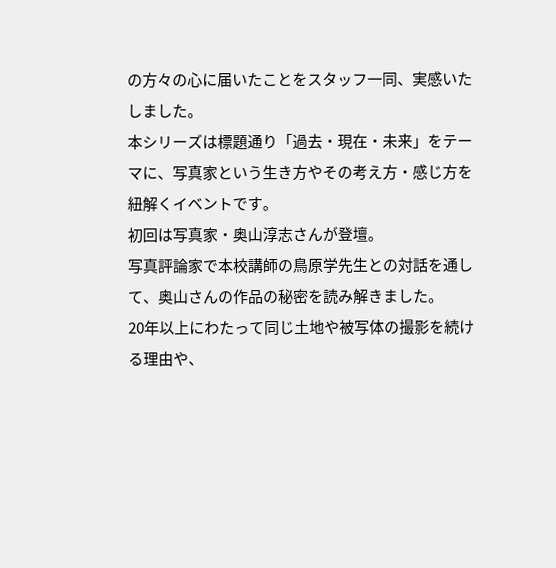の方々の心に届いたことをスタッフ一同、実感いたしました。
本シリーズは標題通り「過去・現在・未来」をテーマに、写真家という生き方やその考え方・感じ方を紐解くイベントです。
初回は写真家・奥山淳志さんが登壇。
写真評論家で本校講師の鳥原学先生との対話を通して、奥山さんの作品の秘密を読み解きました。
20年以上にわたって同じ土地や被写体の撮影を続ける理由や、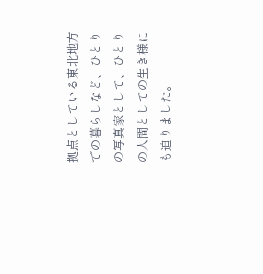拠点としている東北地方での暮らしなど、ひとりの写真家として、ひとりの人間としての生き様にも迫りました。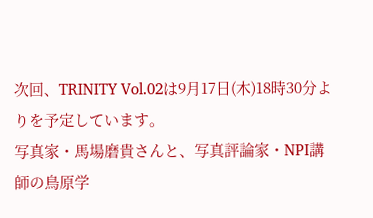次回、TRINITY Vol.02は9月17日(木)18時30分よりを予定しています。
写真家・馬場磨貴さんと、写真評論家・NPI講師の鳥原学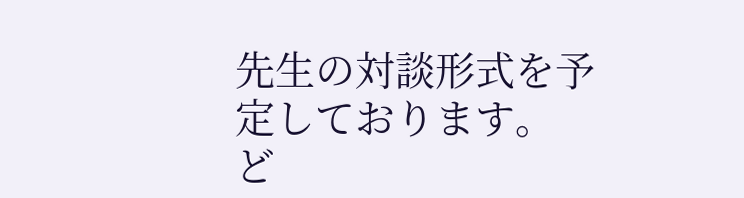先生の対談形式を予定しております。
ど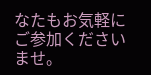なたもお気軽にご参加くださいませ。